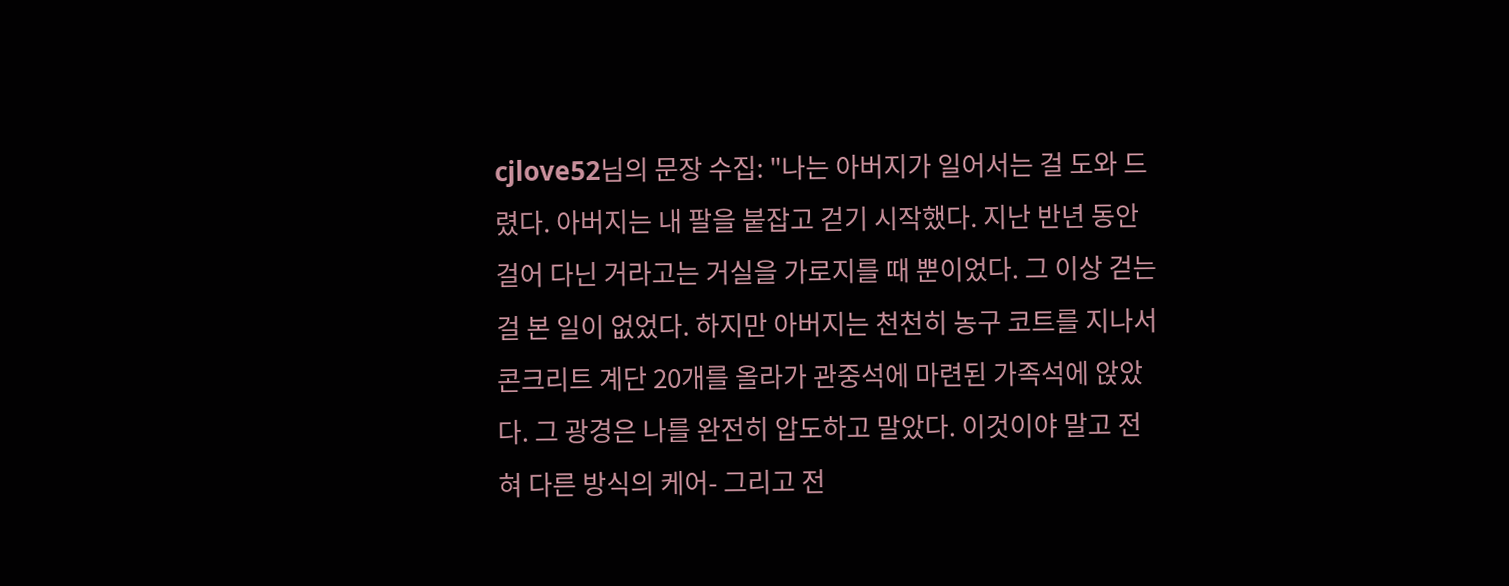cjlove52님의 문장 수집: "나는 아버지가 일어서는 걸 도와 드렸다. 아버지는 내 팔을 붙잡고 걷기 시작했다. 지난 반년 동안 걸어 다닌 거라고는 거실을 가로지를 때 뿐이었다. 그 이상 걷는 걸 본 일이 없었다. 하지만 아버지는 천천히 농구 코트를 지나서 콘크리트 계단 20개를 올라가 관중석에 마련된 가족석에 앉았다. 그 광경은 나를 완전히 압도하고 말았다. 이것이야 말고 전혀 다른 방식의 케어- 그리고 전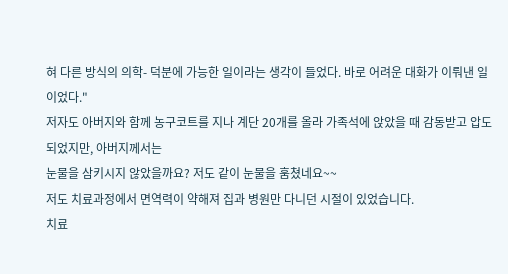혀 다른 방식의 의학- 덕분에 가능한 일이라는 생각이 들었다. 바로 어려운 대화가 이뤄낸 일이었다."
저자도 아버지와 함께 농구코트를 지나 계단 20개를 올라 가족석에 앉았을 때 감동받고 압도되었지만, 아버지께서는
눈물을 삼키시지 않았을까요? 저도 같이 눈물을 훔쳤네요~~
저도 치료과정에서 면역력이 약해져 집과 병원만 다니던 시절이 있었습니다.
치료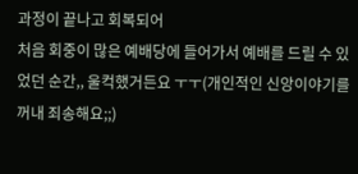과정이 끝나고 회복되어
처음 회중이 많은 예배당에 들어가서 예배를 드릴 수 있었던 순간,, 울컥했거든요 ㅜㅜ(개인적인 신앙이야기를 꺼내 죄송해요;;)